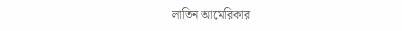লাতিন আমেরিকার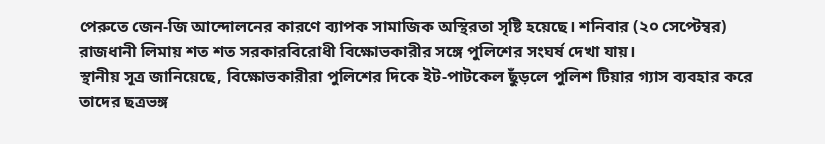পেরুতে জেন-জি আন্দোলনের কারণে ব্যাপক সামাজিক অস্থিরতা সৃষ্টি হয়েছে। শনিবার (২০ সেপ্টেম্বর) রাজধানী লিমায় শত শত সরকারবিরোধী বিক্ষোভকারীর সঙ্গে পুলিশের সংঘর্ষ দেখা যায়।
স্থানীয় সূত্র জানিয়েছে, বিক্ষোভকারীরা পুলিশের দিকে ইট-পাটকেল ছুঁড়লে পুলিশ টিয়ার গ্যাস ব্যবহার করে তাদের ছত্রভঙ্গ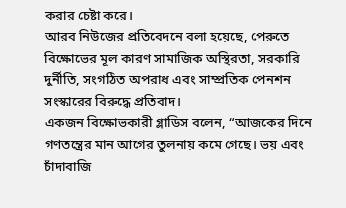করার চেষ্টা করে।
আরব নিউজের প্রতিবেদনে বলা হয়েছে, পেরুতে বিক্ষোভের মূল কারণ সামাজিক অস্থিরতা, সরকারি দুর্নীতি, সংগঠিত অপরাধ এবং সাম্প্রতিক পেনশন সংস্কারের বিরুদ্ধে প্রতিবাদ।
একজন বিক্ষোভকারী গ্লাডিস বলেন, “আজকের দিনে গণতন্ত্রের মান আগের তুলনায় কমে গেছে। ভয় এবং চাঁদাবাজি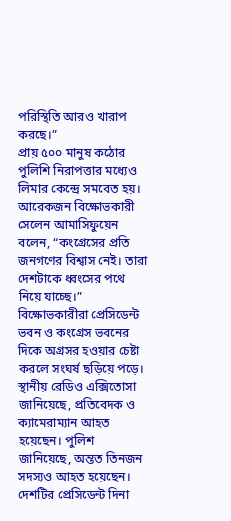পরিস্থিতি আরও খারাপ করছে।”
প্রায় ৫০০ মানুষ কঠোর পুলিশি নিরাপত্তার মধ্যেও লিমার কেন্দ্রে সমবেত হয়। আরেকজন বিক্ষোভকারী সেলেন আমাসিফুয়েন বলেন, “কংগ্রেসের প্রতি জনগণের বিশ্বাস নেই। তারা দেশটাকে ধ্বংসের পথে নিয়ে যাচ্ছে।”
বিক্ষোভকারীরা প্রেসিডেন্ট ভবন ও কংগ্রেস ভবনের দিকে অগ্রসর হওয়ার চেষ্টা করলে সংঘর্ষ ছড়িয়ে পড়ে। স্থানীয় রেডিও এক্সিতোসা জানিয়েছে, প্রতিবেদক ও ক্যামেরাম্যান আহত হয়েছেন। পুলিশ জানিয়েছে, অন্তত তিনজন সদস্যও আহত হয়েছেন।
দেশটির প্রেসিডেন্ট দিনা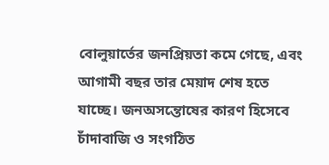বোলুয়ার্তের জনপ্রিয়তা কমে গেছে, এবং আগামী বছর তার মেয়াদ শেষ হতে যাচ্ছে। জনঅসন্তোষের কারণ হিসেবে চাঁদাবাজি ও সংগঠিত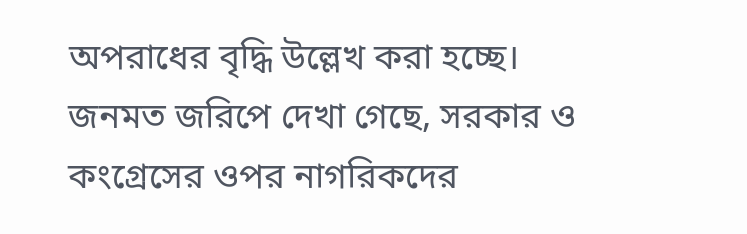অপরাধের বৃদ্ধি উল্লেখ করা হচ্ছে।
জনমত জরিপে দেখা গেছে, সরকার ও কংগ্রেসের ওপর নাগরিকদের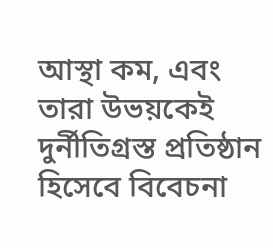আস্থা কম, এবং তারা উভয়কেই দুর্নীতিগ্রস্ত প্রতিষ্ঠান হিসেবে বিবেচনা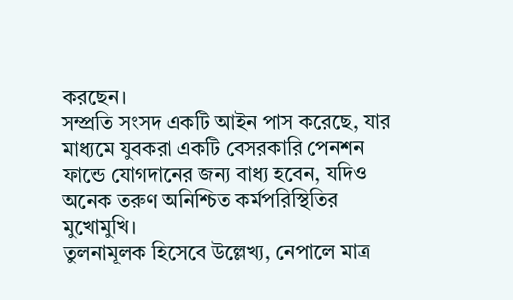করছেন।
সম্প্রতি সংসদ একটি আইন পাস করেছে, যার মাধ্যমে যুবকরা একটি বেসরকারি পেনশন ফান্ডে যোগদানের জন্য বাধ্য হবেন, যদিও অনেক তরুণ অনিশ্চিত কর্মপরিস্থিতির মুখোমুখি।
তুলনামূলক হিসেবে উল্লেখ্য, নেপালে মাত্র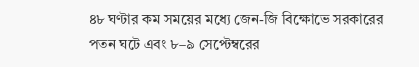৪৮ ঘণ্টার কম সময়ের মধ্যে জেন-জি বিক্ষোভে সরকারের পতন ঘটে এবং ৮–৯ সেপ্টেম্বরের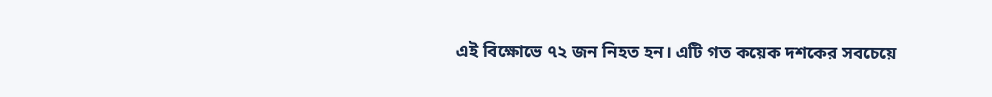এই বিক্ষোভে ৭২ জন নিহত হন। এটি গত কয়েক দশকের সবচেয়ে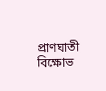প্রাণঘাতী বিক্ষোভ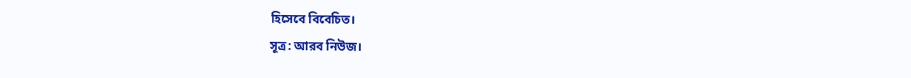হিসেবে বিবেচিত।
সূত্র: আরব নিউজ।